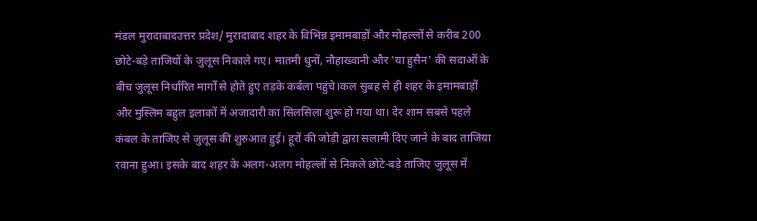मंडल मुरादाबादउत्तर प्रदेश/ मुरादाबाद शहर के विभिन्न इमामबाड़ों और मोहल्लों से करीब 200 छोटे-बड़े ताजियों के जुलूस निकाले गए। मातमी धुनों, नौहाख्वानी और 'या हुसैन' की सदाओं के बीच जुलूस निर्धारित मार्गों से होते हुए तड़के कर्बला पहुंचे।कल सुबह से ही शहर के इमामबाड़ों और मुस्लिम बहुल इलाकों में अजादारी का सिलसिला शुरू हो गया था। देर शाम सबसे पहले कंबल के ताजिए से जुलूस की शुरुआत हुई। हूरों की जोड़ी द्वारा सलामी दिए जाने के बाद ताजिया रवाना हुआ। इसके बाद शहर के अलग-अलग मोहल्लों से निकले छोटे-बड़े ताजिए जुलूस में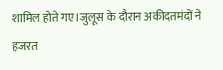शामिल होते गए।जुलूस के दौरान अकीदतमंदों ने हजरत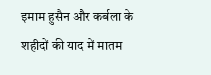इमाम हुसैन और कर्बला के शहीदों की याद में मातम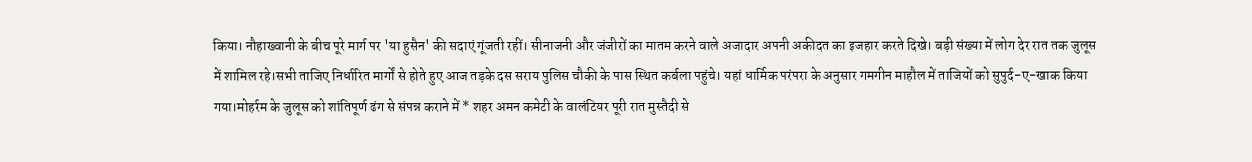किया। नौहाख्वानी के बीच पूरे मार्ग पर 'या हुसैन' की सदाएं गूंजती रहीं। सीनाजनी और जंजीरों का मातम करने वाले अजादार अपनी अकीदत का इजहार करते दिखे। बड़ी संख्या में लोग देर रात तक जुलूस में शामिल रहे।सभी ताजिए निर्धारित मार्गों से होते हुए आज तड़के दस सराय पुलिस चौकी के पास स्थित कर्बला पहुंचे। यहां धार्मिक परंपरा के अनुसार गमगीन माहौल में ताजियों को सुपुर्द-ए-खाक किया गया।मोहर्रम के जुलूस को शांतिपूर्ण ढंग से संपन्न कराने में * शहर अमन कमेटी के वालंटियर पूरी रात मुस्तैदी से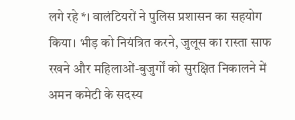लगे रहे*। वालंटियरों ने पुलिस प्रशासन का सहयोग किया। भीड़ को नियंत्रित करने, जुलूस का रास्ता साफ रखने और महिलाओं-बुजुर्गों को सुरक्षित निकालने में अमन कमेटी के सदस्य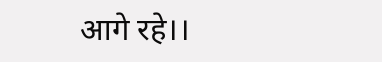आगे रहे।।